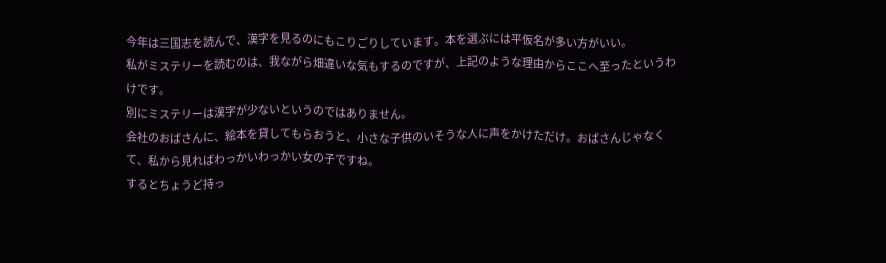今年は三国志を読んで、漢字を見るのにもこりごりしています。本を選ぶには平仮名が多い方がいい。
私がミステリーを読むのは、我ながら畑違いな気もするのですが、上記のような理由からここへ至ったというわけです。
別にミステリーは漢字が少ないというのではありません。
会社のおばさんに、絵本を貸してもらおうと、小さな子供のいそうな人に声をかけただけ。おばさんじゃなくて、私から見ればわっかいわっかい女の子ですね。
するとちょうど持っ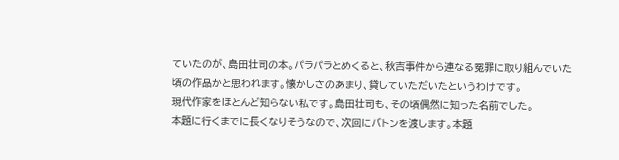ていたのが、島田壮司の本。パラパラとめくると、秋吉事件から連なる冤罪に取り組んでいた頃の作品かと思われます。懐かしさのあまり、貸していただいたというわけです。
現代作家をほとんど知らない私です。島田壮司も、その頃偶然に知った名前でした。
本題に行くまでに長くなりそうなので、次回にバトンを渡します。本題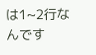は1~2行なんです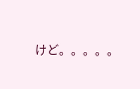けど。。。。。